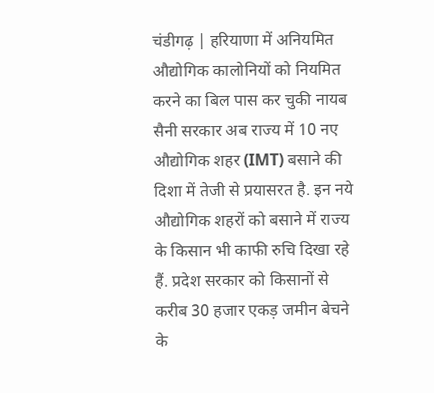चंडीगढ़ | हरियाणा में अनियमित औद्योगिक कालोनियों को नियमित करने का बिल पास कर चुकी नायब सैनी सरकार अब राज्य में 10 नए औद्योगिक शहर (IMT) बसाने की दिशा में तेजी से प्रयासरत है. इन नये औद्योगिक शहरों को बसाने में राज्य के किसान भी काफी रुचि दिखा रहे हैं. प्रदेश सरकार को किसानों से करीब 30 हजार एकड़ जमीन बेचने के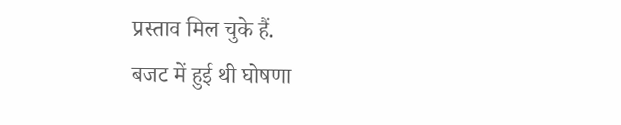प्रस्ताव मिल चुके हैं.
बजट में हुई थी घोषणा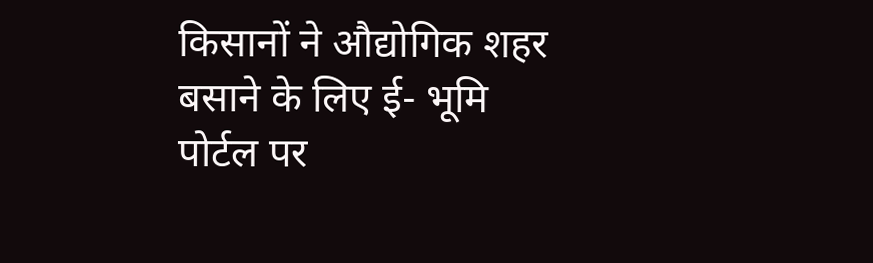किसानों ने औद्योगिक शहर बसाने के लिए ई- भूमि पोर्टल पर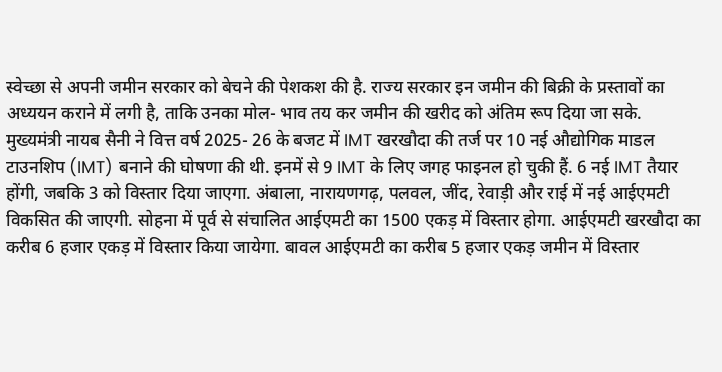स्वेच्छा से अपनी जमीन सरकार को बेचने की पेशकश की है. राज्य सरकार इन जमीन की बिक्री के प्रस्तावों का अध्ययन कराने में लगी है, ताकि उनका मोल- भाव तय कर जमीन की खरीद को अंतिम रूप दिया जा सके.
मुख्यमंत्री नायब सैनी ने वित्त वर्ष 2025- 26 के बजट में IMT खरखौदा की तर्ज पर 10 नई औद्योगिक माडल टाउनशिप (IMT) बनाने की घोषणा की थी. इनमें से 9 IMT के लिए जगह फाइनल हो चुकी हैं. 6 नई IMT तैयार होंगी, जबकि 3 को विस्तार दिया जाएगा. अंबाला, नारायणगढ़, पलवल, जींद, रेवाड़ी और राई में नई आईएमटी विकसित की जाएगी. सोहना में पूर्व से संचालित आईएमटी का 1500 एकड़ में विस्तार होगा. आईएमटी खरखौदा का करीब 6 हजार एकड़ में विस्तार किया जायेगा. बावल आईएमटी का करीब 5 हजार एकड़ जमीन में विस्तार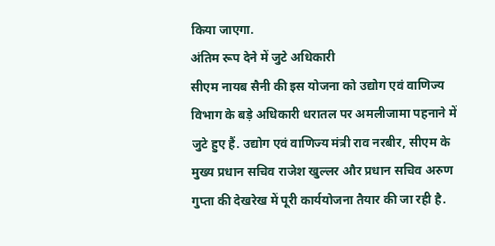किया जाएगा.
अंतिम रूप देने में जुटे अधिकारी
सीएम नायब सैनी की इस योजना को उद्योग एवं वाणिज्य विभाग के बड़े अधिकारी धरातल पर अमलीजामा पहनाने में जुटे हुए हैं. उद्योग एवं वाणिज्य मंत्री राव नरबीर, सीएम के मुख्य प्रधान सचिव राजेश खुल्लर और प्रधान सचिव अरुण गुप्ता की देखरेख में पूरी कार्ययोजना तैयार की जा रही है.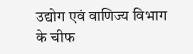उद्योग एवं वाणिज्य विभाग के चीफ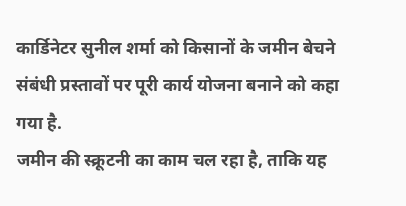कार्डिनेटर सुनील शर्मा को किसानों के जमीन बेचने संबंधी प्रस्तावों पर पूरी कार्य योजना बनाने को कहा गया है.
जमीन की स्क्रूटनी का काम चल रहा है, ताकि यह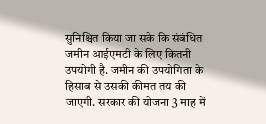सुनिश्चित किया जा सके कि संबंधित जमीन आईएमटी के लिए कितनी उपयोगी है. जमीन की उपयोगिता के हिसाब से उसकी कीमत तय की जाएगी. सरकार की योजना 3 माह में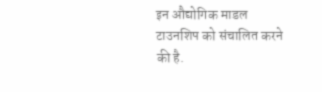इन औद्योगिक माडल टाउनशिप को संचालित करने की है.